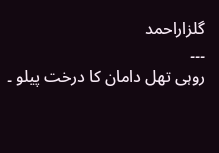گلزاراحمد
۔۔۔
روہی تھل دامان کا درخت پیلو ۔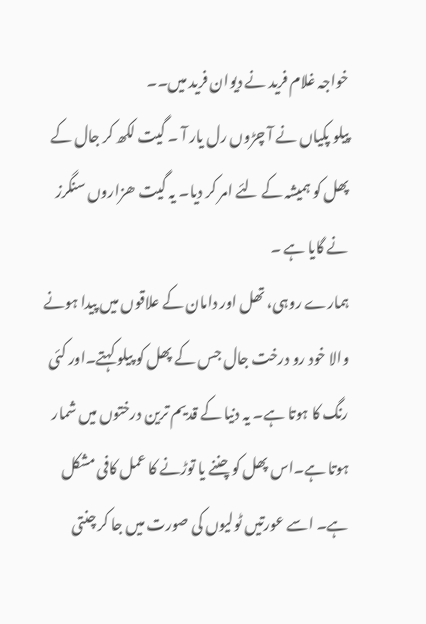خواجہ غلام فرید نے دیوان فرید میں۔۔
پیلو پکیاں نے آ چڑوں رل یار آ ۔ گیت لکھ کر جال کے پھل کو ہمیشہ کے لئے امر کر دیا۔ یہ گیت ھزاروں سنگرز نے گایا ہے ۔
ہمارے روہی، تھل اور دامان کے علاقوں میں پیدا ہونے والا خود رو درخت جال جس کے پھل کو پیلو کہتے۔اور کئی رنگ کا ہوتا ہے۔ یہ دنیا کے قدیم ترین درختوں میں شمار ہوتا ہے۔اس پھل کو چننے یا توڑنے کا عمل کافی مشکل ہے۔ اسے عورتیں ٹولیوں کی صورت میں جا کر چنتی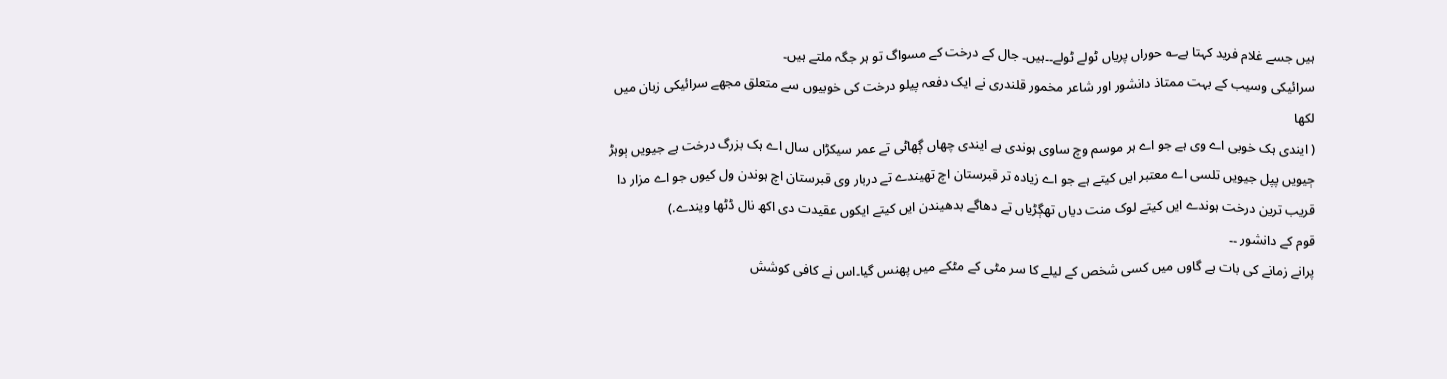ہیں جسے غلام فرید کہتا ہے؎ حوراں پریاں ٹولے ٹولے۔۔ہیں۔ جال کے درخت کے مسواگ تو ہر جگہ ملتے ہیں۔
سرائیکی وسیب کے بہت ممتاذ دانشور اور شاعر مخمور قلندری نے ایک دفعہ پیلو درخت کی خوبیوں سے متعلق مجھے سرائیکی زبان میں لکھا
( ایندی ہک خوبی اے وی ہے جو اے ہر موسم وچ ساوی ہوندی ہے ایندی چھاں ڳھاٹی تے عمر سیکڑاں سال اے ہک بزرگ درخت ہے جیویں ٻوہڑ ڄیویں پپل جیویں تلسی اے معتبر ایں کیتے ہے جو اے زیادہ تر قبرستان اچ تھیندے تے دربار وی قبرستان اچ ہوندن ول کیوں جو اے مزار دا قریب ترین درخت ہوندے ایں کیتے لوک منت دیاں تھڳڑیاں تے دھاگے بدھیندن ایں کیتے ایکوں عقیدت دی اکھ نال ڈٹھا ویندے.)
قوم کے دانشور ۔۔
پرانے زمانے کی بات ہے گاوں میں کسی شخص کے لیلے کا سر مٹی کے مٹکے میں پھنس گیا۔اس نے کافی کوشش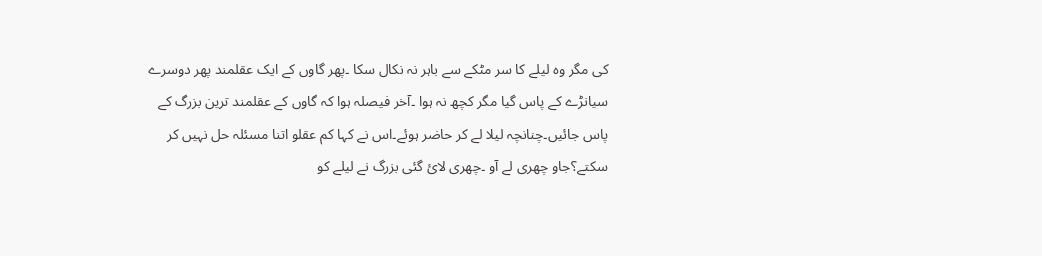کی مگر وہ لیلے کا سر مٹکے سے باہر نہ نکال سکا ۔پھر گاوں کے ایک عقلمند پھر دوسرے سیانڑے کے پاس گیا مگر کچھ نہ ہوا ۔آخر فیصلہ ہوا کہ گاوں کے عقلمند ترین بزرگ کے پاس جائیں۔چنانچہ لیلا لے کر حاضر ہوئے۔اس نے کہا کم عقلو اتنا مسئلہ حل نہیں کر سکتے؟جاو چھری لے آو ۔چھری لائ گئی بزرگ نے لیلے کو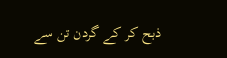ذبح کر کے گردن تن سے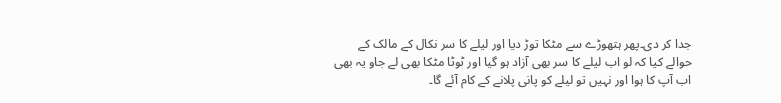جدا کر دی۔پھر ہتھوڑے سے مٹکا توڑ دیا اور لیلے کا سر نکال کے مالک کے حوالے کیا کہ لو اب لیلے کا سر بھی آزاد ہو گیا اور ٹوٹا مٹکا بھی لے جاو یہ بھی اب آپ کا ہوا اور نہیں تو لیلے کو پانی پلانے کے کام آئے گا۔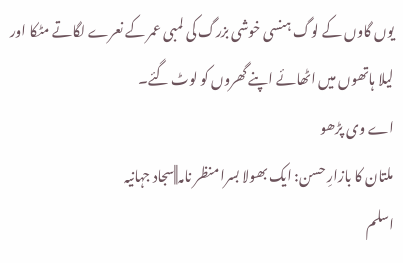یوں گاوں کے لوگ ہنسی خوشی بزرگ کی لمبی عمر کے نعرے لگاتے مٹکا اور لیلا ہاتھوں میں اٹھائے اپنے گھروں کو لوٹ گئے۔
اے وی پڑھو
ملتان کا بازارِ حسن: ایک بھولا بسرا منظر نامہ||سجاد جہانیہ
اسلم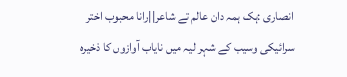انصاری :ہک ہمہ دان عالم تے شاعر||رانا محبوب اختر
سرائیکی وسیب کے شہر لیہ میں نایاب آوازوں کا ذخیرہ